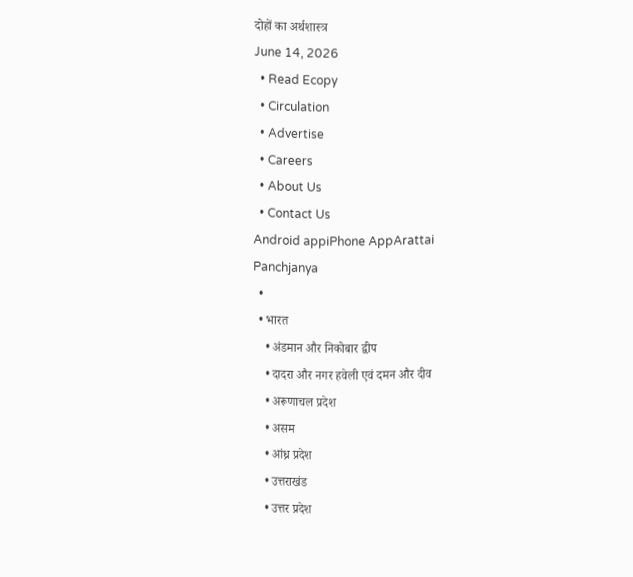दोहों का अर्थशास्त्र
June 14, 2026
  • Read Ecopy
  • Circulation
  • Advertise
  • Careers
  • About Us
  • Contact Us
Android appiPhone AppArattai
Panchjanya
  •
  • भारत
    • अंडमान और निकोबार द्वीप
    • दादरा और नगर हवेली एवं दमन और दीव
    • अरूणाचल प्रदेश
    • असम
    • आंध्र प्रदेश
    • उत्तराखंड
    • उत्तर प्रदेश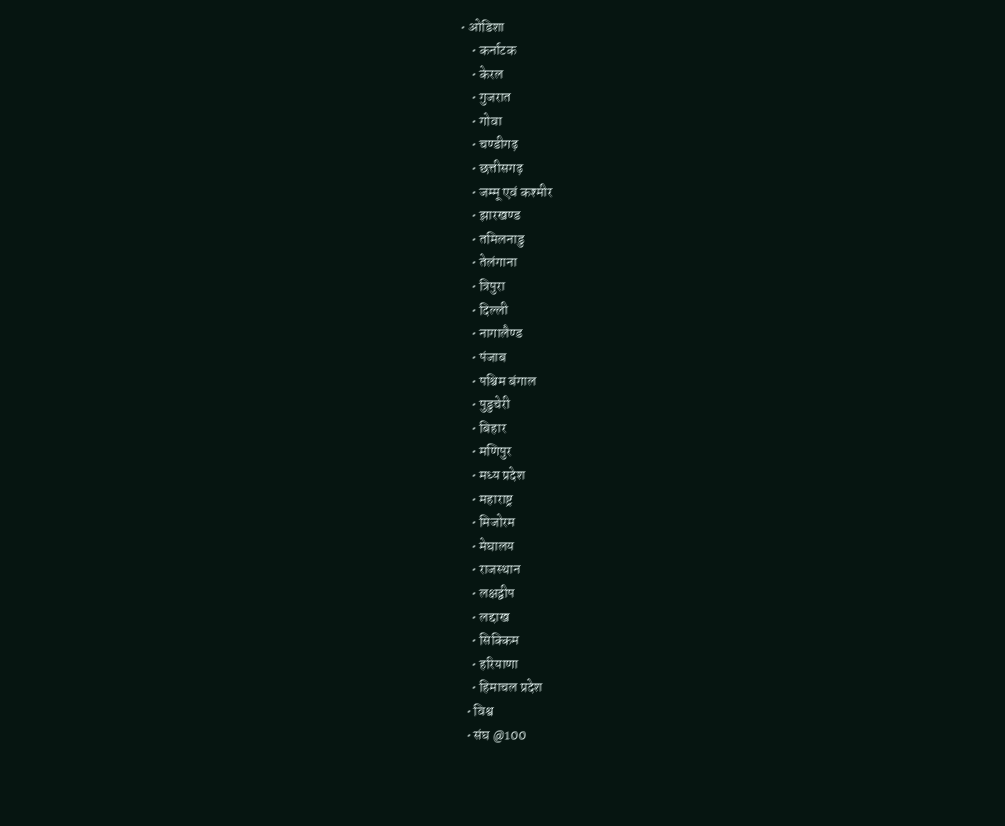• ओडिशा
    • कर्नाटक
    • केरल
    • गुजरात
    • गोवा
    • चण्‍डीगढ़
    • छत्तीसगढ़
    • जम्‍मू एवं कश्‍मीर
    • झारखण्‍ड
    • तमिलनाडु
    • तेलंगाना
    • त्रिपुरा
    • दिल्ली
    • नागालैण्‍ड
    • पंजाब
    • पश्चिम बंगाल
    • पुडुचेरी
    • बिहार
    • मणिपुर
    • मध्य प्रदेश
    • महाराष्ट्र
    • मिजोरम
    • मेघालय
    • राजस्थान
    • लक्षद्वीप
    • लद्दाख
    • सिक्किम
    • हरियाणा
    • हिमाचल प्रदेश
  • विश्व
  • संघ @100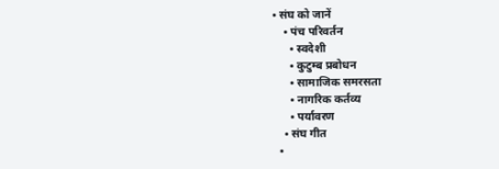• संघ को जानें
    • पंच परिवर्तन
      • स्वदेशी
      • कुटुम्ब प्रबोधन
      • सामाजिक समरसता
      • नागरिक कर्तव्य
      • पर्यावरण
    • संघ गीत
  •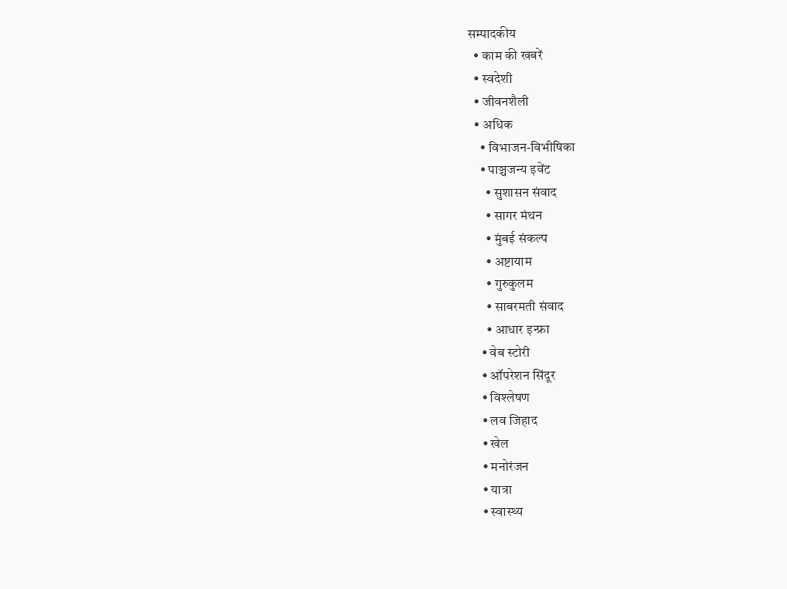सम्पादकीय
  • काम की खबरें
  • स्वदेशी
  • जीवनशैली
  • अधिक
    • विभाजन-विभीषिका
    • पाञ्चजन्य इवेंट
      • सुशासन संवाद
      • सागर मंथन
      • मुंबई संकल्प
      • अष्टायाम
      • गुरुकुलम
      • साबरमती संवाद
      • आधार इन्फ्रा
    • वेब स्टोरी
    • ऑपरेशन सिंदूर
    • विश्लेषण
    • लव जिहाद
    • खेल
    • मनोरंजन
    • यात्रा
    • स्वास्थ्य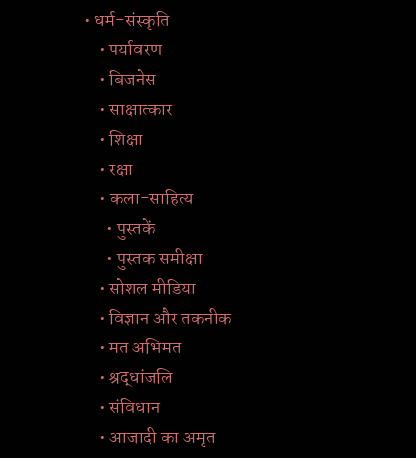• धर्म-संस्कृति
    • पर्यावरण
    • बिजनेस
    • साक्षात्कार
    • शिक्षा
    • रक्षा
    • कला-साहित्य
      • पुस्तकें
      • पुस्तक समीक्षा
    • सोशल मीडिया
    • विज्ञान और तकनीक
    • मत अभिमत
    • श्रद्धांजलि
    • संविधान
    • आजादी का अमृत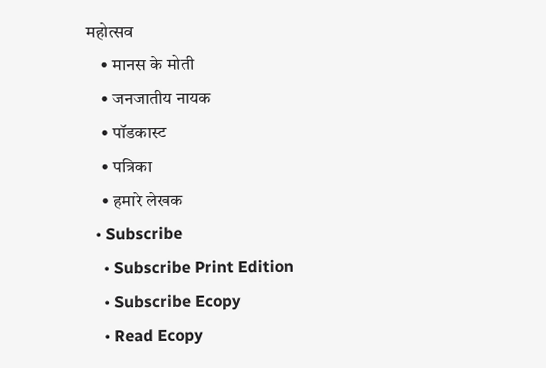महोत्सव
    • मानस के मोती
    • जनजातीय नायक
    • पॉडकास्ट
    • पत्रिका
    • हमारे लेखक
  • Subscribe
    • Subscribe Print Edition
    • Subscribe Ecopy
    • Read Ecopy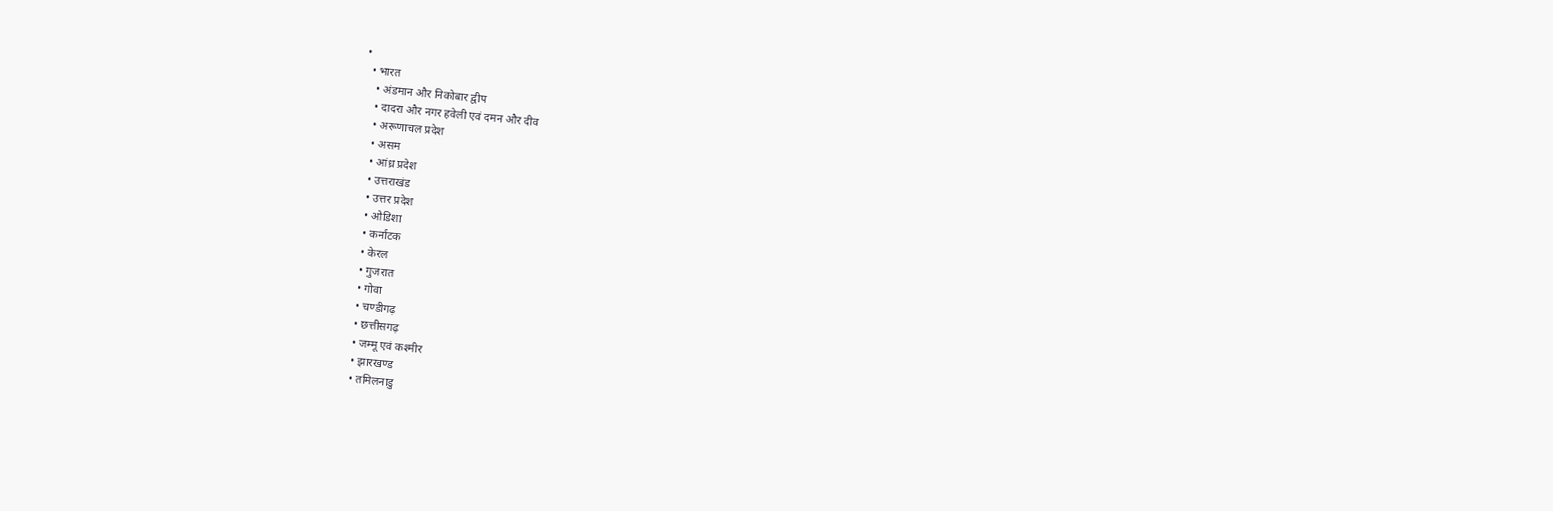•
  • भारत
    • अंडमान और निकोबार द्वीप
    • दादरा और नगर हवेली एवं दमन और दीव
    • अरूणाचल प्रदेश
    • असम
    • आंध्र प्रदेश
    • उत्तराखंड
    • उत्तर प्रदेश
    • ओडिशा
    • कर्नाटक
    • केरल
    • गुजरात
    • गोवा
    • चण्‍डीगढ़
    • छत्तीसगढ़
    • जम्‍मू एवं कश्‍मीर
    • झारखण्‍ड
    • तमिलनाडु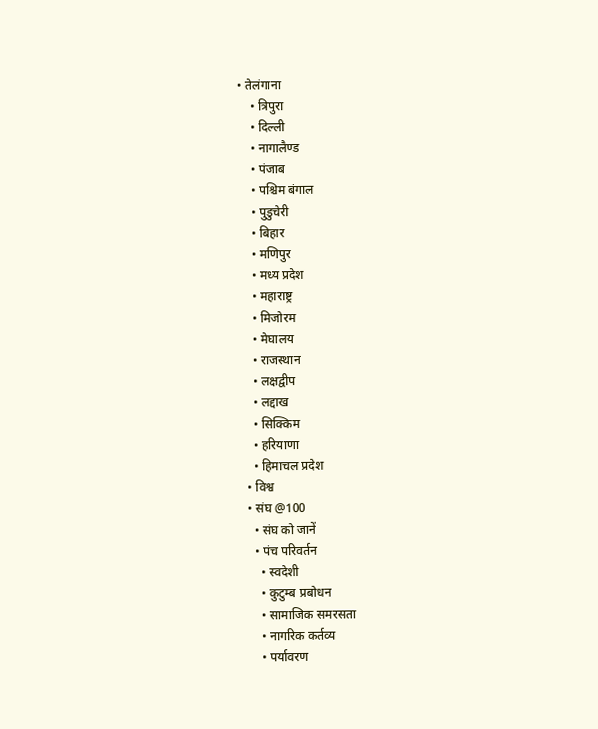• तेलंगाना
    • त्रिपुरा
    • दिल्ली
    • नागालैण्‍ड
    • पंजाब
    • पश्चिम बंगाल
    • पुडुचेरी
    • बिहार
    • मणिपुर
    • मध्य प्रदेश
    • महाराष्ट्र
    • मिजोरम
    • मेघालय
    • राजस्थान
    • लक्षद्वीप
    • लद्दाख
    • सिक्किम
    • हरियाणा
    • हिमाचल प्रदेश
  • विश्व
  • संघ @100
    • संघ को जानें
    • पंच परिवर्तन
      • स्वदेशी
      • कुटुम्ब प्रबोधन
      • सामाजिक समरसता
      • नागरिक कर्तव्य
      • पर्यावरण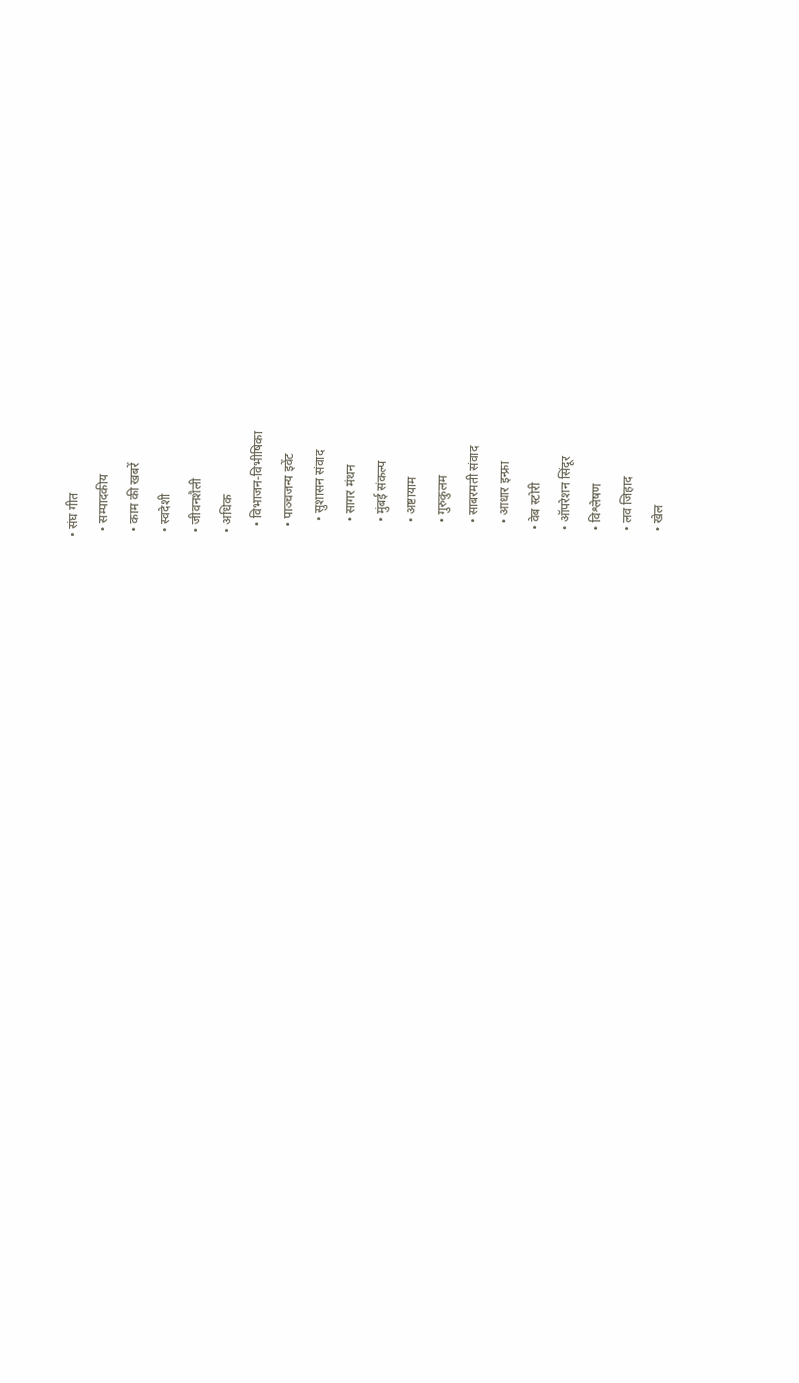• संघ गीत
  • सम्पादकीय
  • काम की खबरें
  • स्वदेशी
  • जीवनशैली
  • अधिक
    • विभाजन-विभीषिका
    • पाञ्चजन्य इवेंट
      • सुशासन संवाद
      • सागर मंथन
      • मुंबई संकल्प
      • अष्टायाम
      • गुरुकुलम
      • साबरमती संवाद
      • आधार इन्फ्रा
    • वेब स्टोरी
    • ऑपरेशन सिंदूर
    • विश्लेषण
    • लव जिहाद
    • खेल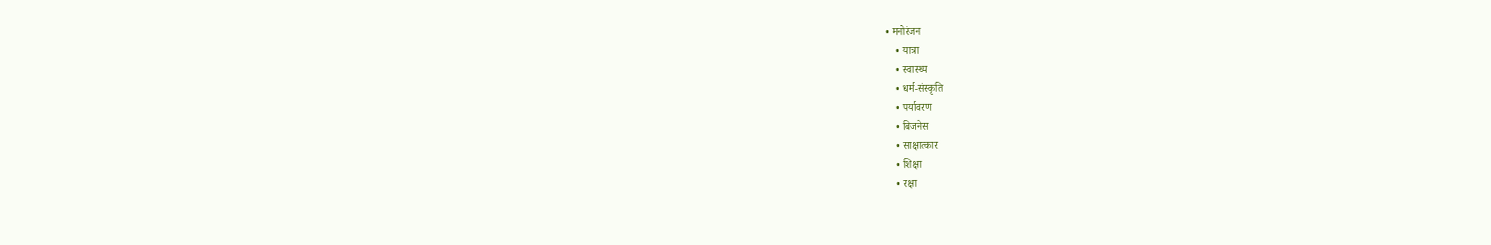• मनोरंजन
    • यात्रा
    • स्वास्थ्य
    • धर्म-संस्कृति
    • पर्यावरण
    • बिजनेस
    • साक्षात्कार
    • शिक्षा
    • रक्षा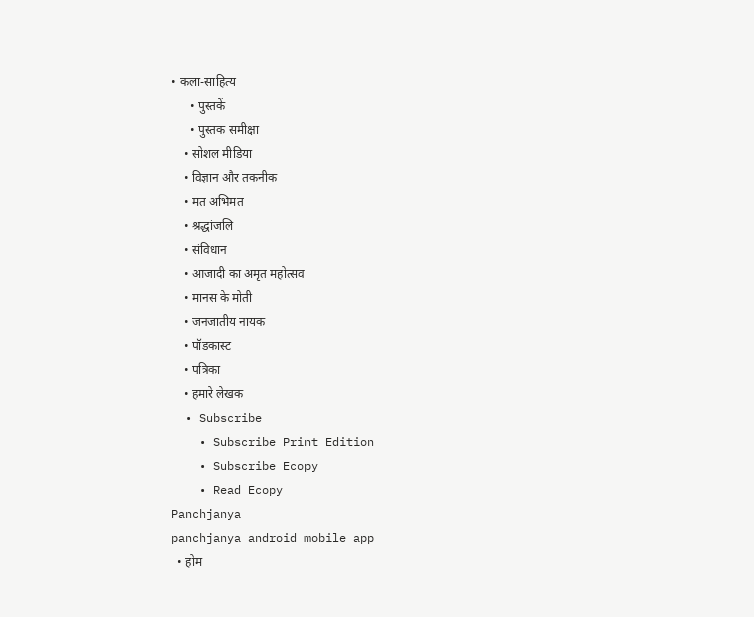• कला-साहित्य
      • पुस्तकें
      • पुस्तक समीक्षा
    • सोशल मीडिया
    • विज्ञान और तकनीक
    • मत अभिमत
    • श्रद्धांजलि
    • संविधान
    • आजादी का अमृत महोत्सव
    • मानस के मोती
    • जनजातीय नायक
    • पॉडकास्ट
    • पत्रिका
    • हमारे लेखक
  • Subscribe
    • Subscribe Print Edition
    • Subscribe Ecopy
    • Read Ecopy
Panchjanya
panchjanya android mobile app
  • होम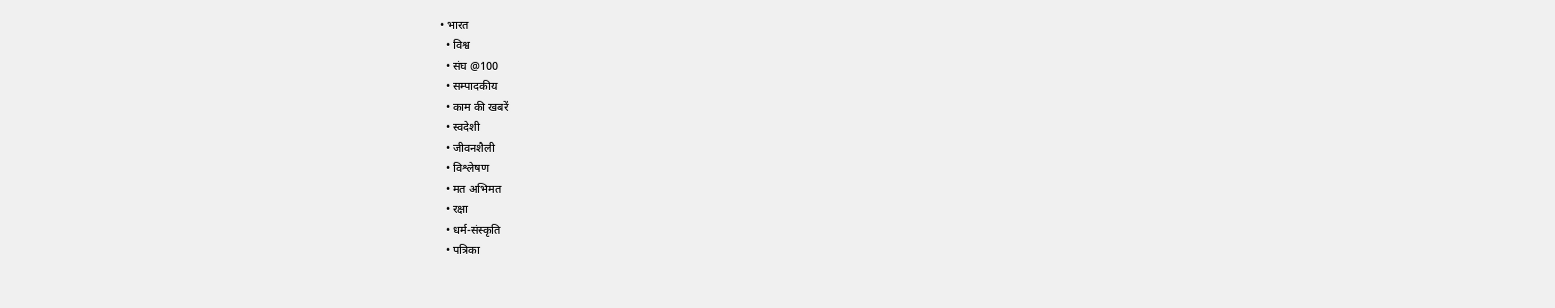• भारत
  • विश्व
  • संघ @100
  • सम्पादकीय
  • काम की खबरें
  • स्वदेशी
  • जीवनशैली
  • विश्लेषण
  • मत अभिमत
  • रक्षा
  • धर्म-संस्कृति
  • पत्रिका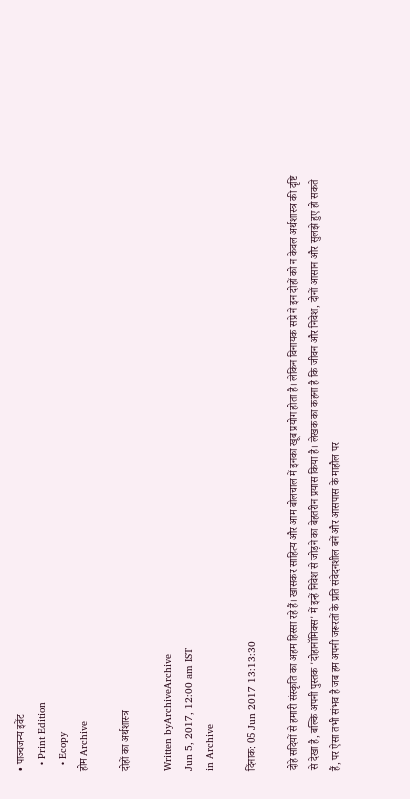• पाञ्चजन्य इवेंट
  • Print Edition
  • Ecopy
होम Archive

दोहों का अर्थशास्त्र

Written byArchiveArchive
Jun 5, 2017, 12:00 am IST
in Archive

दिंनाक: 05 Jun 2017 13:13:30

दोहे सदियों से हमारी संस्कृति का अहम हिस्सा रहे हैं। खासकर साहित्य और आम बोलचाल में इनका खूब प्रयोग होता है। लेकिन विनायक सप्रे ने इन दोहों को न केवल अर्थशास्त्र की दृष्टि से देखा है, बल्कि अपनी पुस्तक 'दोहानॉमिक्स' में इन्हें निवेश से जोड़ने का बेहतरीन प्रयास किया है। लेखक का कहना है कि जीवन और निवेश, दोनों आसान और सुलझे हुए हो सकते हैं, पर ऐसा तभी संभव है जब हम अपनी जरूरतों के प्रति संवेदनशील बनें और आसपास के माहौल पर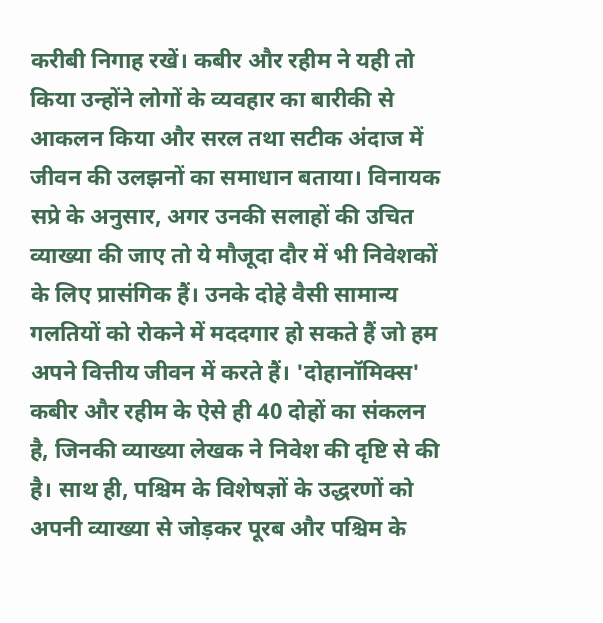करीबी निगाह रखें। कबीर और रहीम ने यही तो किया उन्होंने लोगों के व्यवहार का बारीकी से आकलन किया और सरल तथा सटीक अंदाज में जीवन की उलझनों का समाधान बताया। विनायक सप्रे के अनुसार, अगर उनकी सलाहों की उचित व्याख्या की जाए तो ये मौजूदा दौर में भी निवेशकों के लिए प्रासंगिक हैं। उनके दोहे वैसी सामान्य गलतियों को रोकने में मददगार हो सकते हैं जो हम अपने वित्तीय जीवन में करते हैं। 'दोहानॉमिक्स' कबीर और रहीम के ऐसे ही 40 दोहों का संकलन है, जिनकी व्याख्या लेखक ने निवेश की दृष्टि से की है। साथ ही, पश्चिम के विशेषज्ञों के उद्धरणों को अपनी व्याख्या से जोड़कर पूरब और पश्चिम के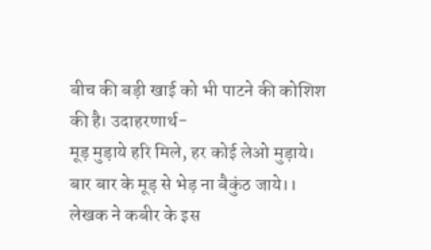बीच की बड़ी खाई को भी पाटने की कोशिश की है। उदाहरणार्थ-
मूड़ मुड़ाये हरि मिले, हर कोई लेओ मुड़ाये।
बार बार के मूड़ से भेड़ ना बैकुंठ जाये।।
लेखक ने कबीर के इस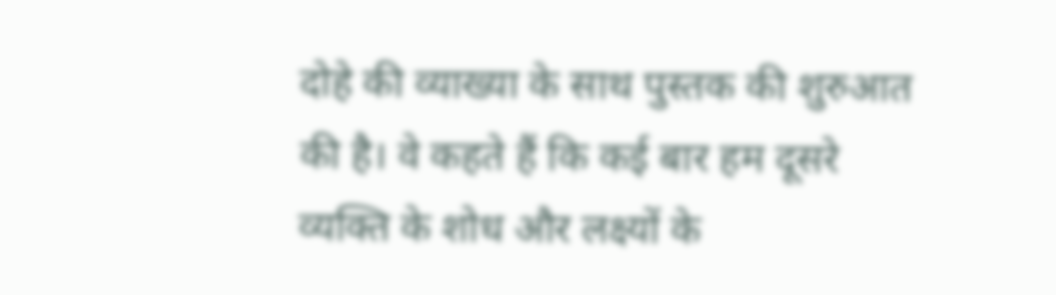दोहे की व्याख्या के साथ पुस्तक की शुरुआत की है। वे कहते हैं कि कई बार हम दूसरे व्यक्ति के शोध और लक्ष्यों के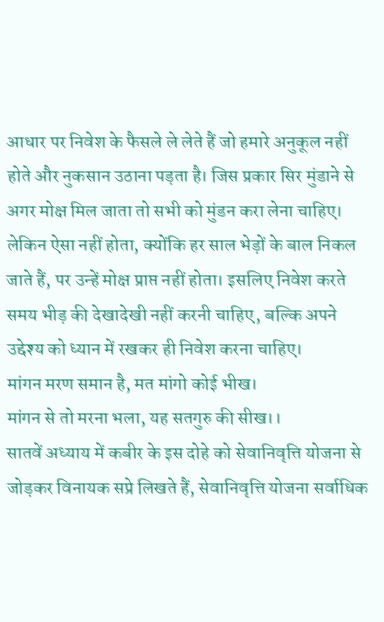आधार पर निवेश के फैसले ले लेते हैं जो हमारे अनुकूल नहीं होते और नुकसान उठाना पड़ता है। जिस प्रकार सिर मुंडाने से अगर मोक्ष मिल जाता तो सभी को मुंडन करा लेना चाहिए। लेकिन ऐसा नहीं होता, क्योंकि हर साल भेड़ों के बाल निकल जाते हैं, पर उन्हें मोक्ष प्राप्त नहीं होता। इसलिए निवेश करते समय भीड़ की देखादेखी नहीं करनी चाहिए, बल्कि अपने उद्देश्य को ध्यान में रखकर ही निवेश करना चाहिए।
मांगन मरण समान है, मत मांगो कोई भीख।
मांगन से तो मरना भला, यह सतगुरु की सीख।।
सातवें अध्याय में कबीर के इस दोहे को सेवानिवृत्ति योजना से जोड़कर विनायक सप्रे लिखते हैं, सेवानिवृत्ति योजना सर्वाधिक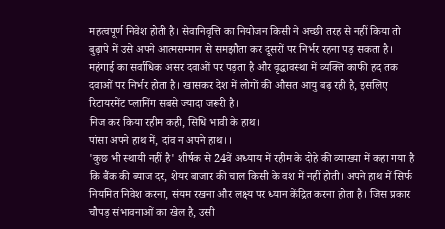महत्वपूर्ण निवेश होती है। सेवानिवृत्ति का नियोजन किसी ने अच्छी तरह से नहीं किया तो बुढ़ापे में उसे अपने आत्मसम्मान से समझौता कर दूसरों पर निर्भर रहना पड़ सकता है। महंगाई का सर्वाधिक असर दवाओं पर पड़ता है और वृद्धावस्था में व्यक्ति काफी हद तक दवाओं पर निर्भर होता है। खासकर देश में लोगों की औसत आयु बढ़ रही है, इसलिए रिटायरमेंट प्लानिंग सबसे ज्यादा जरूरी है।
निज कर किया रहीम कही, सिधि भावी के हाथ।
पांसा अपने हाथ में, दांव न अपने हाथ।।
'कुछ भी स्थायी नहीं है' शीर्षक से 24वें अध्याय में रहीम के दोहे की व्याख्या में कहा गया है कि बैंक की ब्याज दर, शेयर बाजार की चाल किसी के वश में नहीं होती। अपने हाथ में सिर्फ नियमित निवेश करना, संयम रखना और लक्ष्य पर ध्यान केंद्रित करना होता है। जिस प्रकार चौपड़ संभावनाओं का खेल है, उसी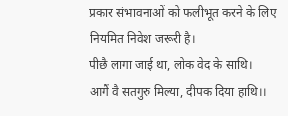प्रकार संभावनाओं को फलीभूत करने के लिए नियमित निवेश जरूरी है।
पीछै लागा जाई था, लोक वेद के साथि।
आगैं वै सतगुरु मिल्या, दीपक दिया हाथि।।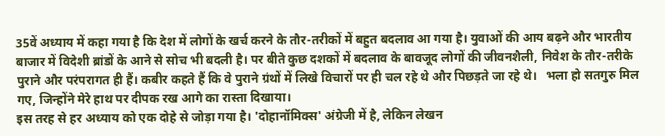35वें अध्याय में कहा गया है कि देश में लोगों के खर्च करने के तौर-तरीकों में बहुत बदलाव आ गया है। युवाओं की आय बढ़ने और भारतीय बाजार में विदेशी ब्रांडों के आने से सोच भी बदली है। पर बीते कुछ दशकों में बदलाव के बावजूद लोगों की जीवनशैली, निवेश के तौर-तरीके पुराने और परंपरागत ही हैं। कबीर कहते हैं कि वे पुराने ग्रंथों में लिखे विचारों पर ही चल रहे थे और पिछड़ते जा रहे थे।   भला हो सतगुरु मिल गए, जिन्होंने मेरे हाथ पर दीपक रख आगे का रास्ता दिखाया।
इस तरह से हर अध्याय को एक दोहे से जोड़ा गया है। 'दोहानॉमिक्स' अंग्रेजी में है, लेकिन लेखन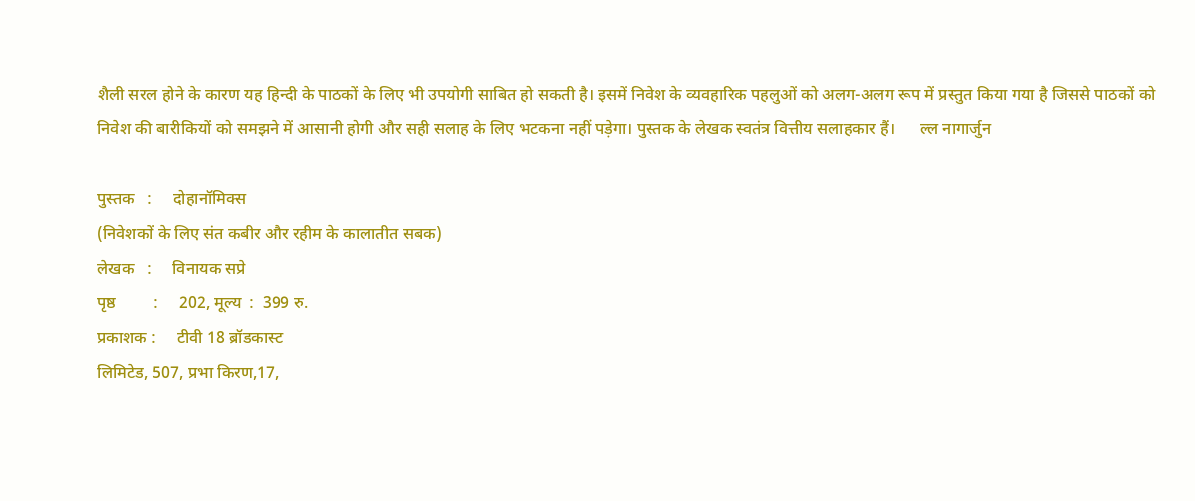शैली सरल होने के कारण यह हिन्दी के पाठकों के लिए भी उपयोगी साबित हो सकती है। इसमें निवेश के व्यवहारिक पहलुओं को अलग-अलग रूप में प्रस्तुत किया गया है जिससे पाठकों को निवेश की बारीकियों को समझने में आसानी होगी और सही सलाह के लिए भटकना नहीं पड़ेगा। पुस्तक के लेखक स्वतंत्र वित्तीय सलाहकार हैं।      ल्ल नागार्जुन

पुस्तक   :     दोहानॉमिक्स
(निवेशकों के लिए संत कबीर और रहीम के कालातीत सबक)
लेखक   :     विनायक सप्रे
पृष्ठ         :     202, मूल्य  :  399 रु.
प्रकाशक :     टीवी 18 ब्रॉडकास्ट
लिमिटेड, 507, प्रभा किरण,17,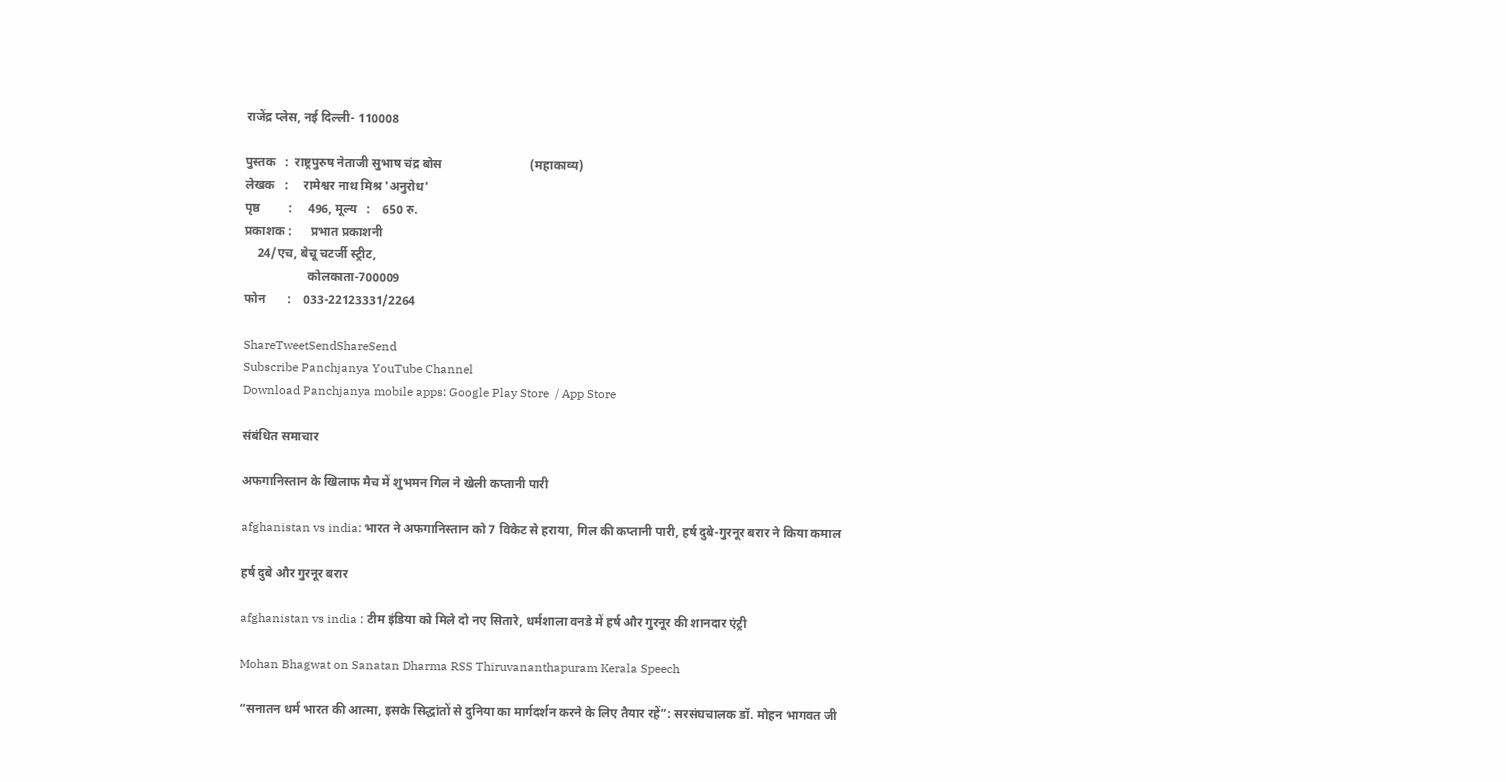राजेंद्र प्लेस, नई दिल्ली- 110008

पुस्तक   :  राष्ट्रपुरुष नेताजी सुभाष चंद्र बोस                            (महाकाव्य)
लेखक   :     रामेश्वर नाथ मिश्र 'अनुरोध'
पृष्ठ         :     496, मूल्य   :    650 रु.
प्रकाशक :      प्रभात प्रकाशनी
    24/एच, बेचू चटर्जी स्ट्रीट,
                    कोलकाता-700009
फोन       :    033-22123331/2264

ShareTweetSendShareSend
Subscribe Panchjanya YouTube Channel
Download Panchjanya mobile apps: Google Play Store  / App Store

संबंधित समाचार

अफगानिस्तान के खिलाफ मैच में शुभमन गिल ने खेली कप्तानी पारी

afghanistan vs india: भारत ने अफगानिस्तान को 7 विकेट से हराया, गिल की कप्तानी पारी, हर्ष दुबे-गुरनूर बरार ने किया कमाल

हर्ष दुबे और गुरनूर बरार

afghanistan vs india : टीम इंडिया को मिले दो नए सितारे, धर्मशाला वनडे में हर्ष और गुरनूर की शानदार एंट्री

Mohan Bhagwat on Sanatan Dharma RSS Thiruvananthapuram Kerala Speech

“सनातन धर्म भारत की आत्मा, इसके सिद्धांतों से दुनिया का मार्गदर्शन करने के लिए तैयार रहें”: सरसंघचालक डॉ. मोहन भागवत जी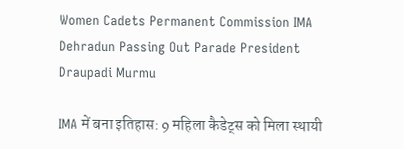Women Cadets Permanent Commission IMA Dehradun Passing Out Parade President Draupadi Murmu

IMA में बना इतिहास: 9 महिला कैडेट्स को मिला स्थायी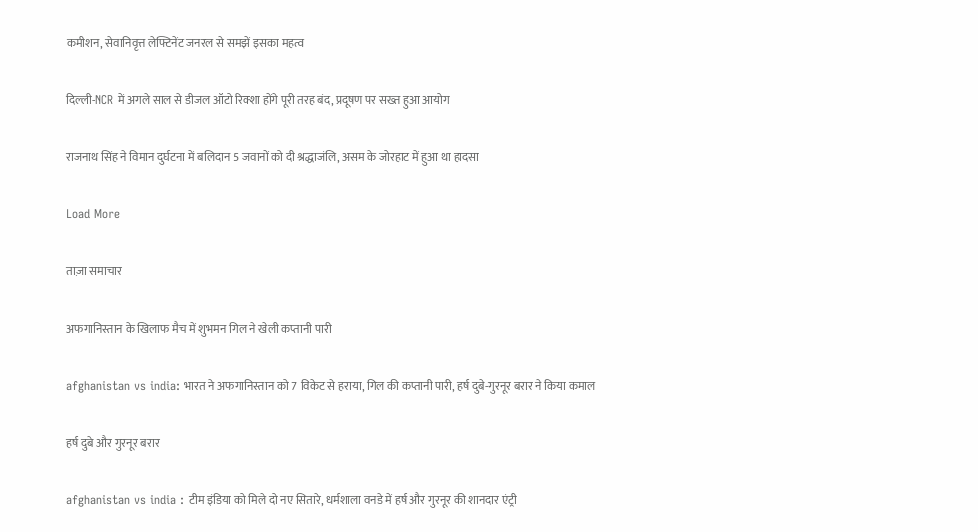कमीशन, सेवानिवृत्त लेफ्टिनेंट जनरल से समझें इसका महत्व

दिल्ली-NCR में अगले साल से डीजल ऑटो रिक्शा होंगे पूरी तरह बंद, प्रदूषण पर सख्त हुआ आयोग

राजनाथ सिंह ने विमान दुर्घटना में बलिदान 5 जवानों को दी श्रद्धाजंलि, असम के जोरहाट में हुआ था हादसा

Load More

ताज़ा समाचार

अफगानिस्तान के खिलाफ मैच में शुभमन गिल ने खेली कप्तानी पारी

afghanistan vs india: भारत ने अफगानिस्तान को 7 विकेट से हराया, गिल की कप्तानी पारी, हर्ष दुबे-गुरनूर बरार ने किया कमाल

हर्ष दुबे और गुरनूर बरार

afghanistan vs india : टीम इंडिया को मिले दो नए सितारे, धर्मशाला वनडे में हर्ष और गुरनूर की शानदार एंट्री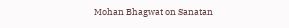Mohan Bhagwat on Sanatan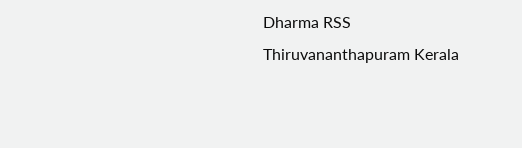Dharma RSS Thiruvananthapuram Kerala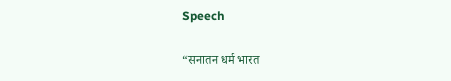Speech

“सनातन धर्म भारत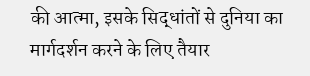की आत्मा, इसके सिद्धांतों से दुनिया का मार्गदर्शन करने के लिए तैयार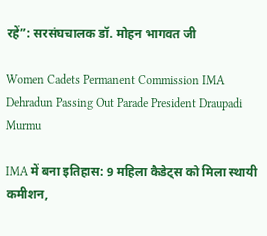रहें”: सरसंघचालक डॉ. मोहन भागवत जी

Women Cadets Permanent Commission IMA Dehradun Passing Out Parade President Draupadi Murmu

IMA में बना इतिहास: 9 महिला कैडेट्स को मिला स्थायी कमीशन,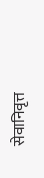सेवानिवृत्त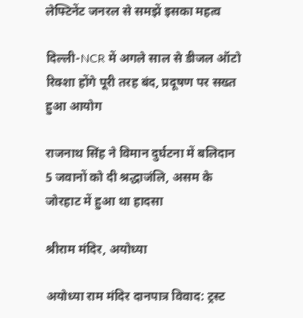लेफ्टिनेंट जनरल से समझें इसका महत्व

दिल्ली-NCR में अगले साल से डीजल ऑटो रिक्शा होंगे पूरी तरह बंद, प्रदूषण पर सख्त हुआ आयोग

राजनाथ सिंह ने विमान दुर्घटना में बलिदान 5 जवानों को दी श्रद्धाजंलि, असम के जोरहाट में हुआ था हादसा

श्रीराम मंदिर, अयोध्या

अयोध्या राम मंदिर दानपात्र विवाद: ट्रस्ट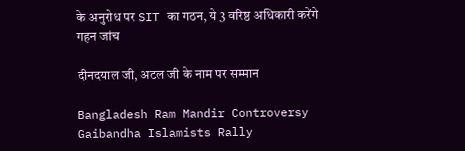के अनुरोध पर SIT का गठन, ये 3 वरिष्ठ अधिकारी करेंगे गहन जांच

दीनदयाल जी, अटल जी के नाम पर सम्मान

Bangladesh Ram Mandir Controversy Gaibandha Islamists Rally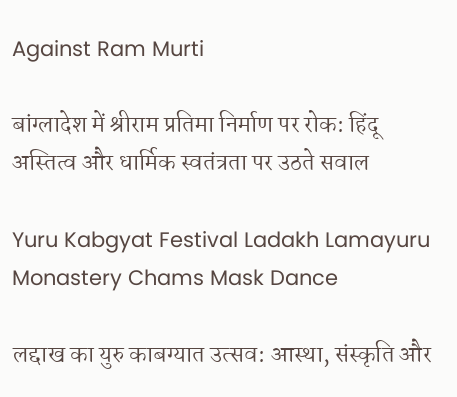Against Ram Murti

बांग्लादेश में श्रीराम प्रतिमा निर्माण पर रोक: हिंदू अस्तित्व और धार्मिक स्वतंत्रता पर उठते सवाल

Yuru Kabgyat Festival Ladakh Lamayuru Monastery Chams Mask Dance

लद्दाख का युरु काबग्यात उत्सव: आस्था, संस्कृति और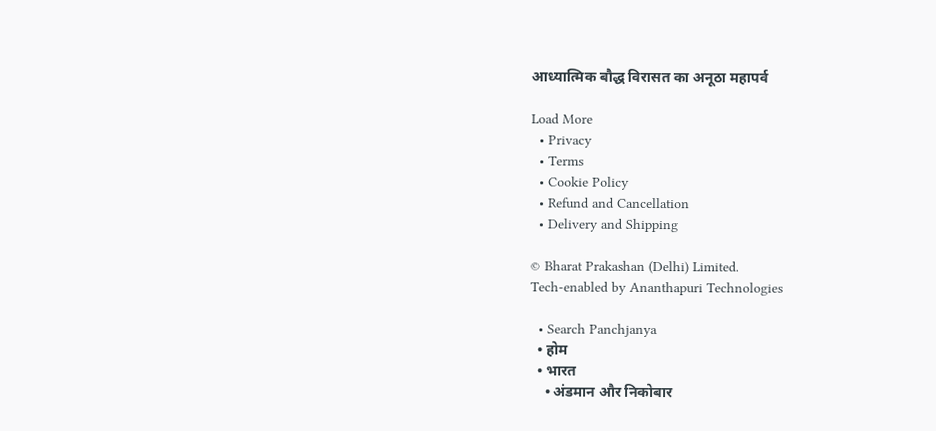आध्यात्मिक बौद्ध विरासत का अनूठा महापर्व

Load More
  • Privacy
  • Terms
  • Cookie Policy
  • Refund and Cancellation
  • Delivery and Shipping

© Bharat Prakashan (Delhi) Limited.
Tech-enabled by Ananthapuri Technologies

  • Search Panchjanya
  • होम
  • भारत
    • अंडमान और निकोबार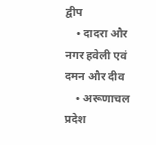द्वीप
    • दादरा और नगर हवेली एवं दमन और दीव
    • अरूणाचल प्रदेश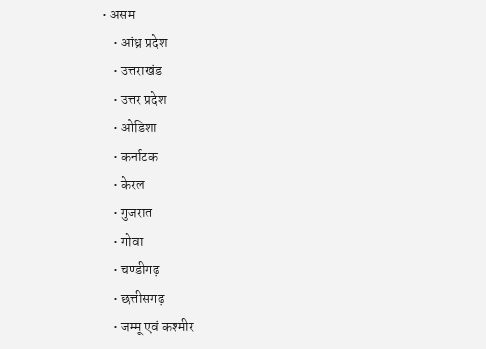• असम
    • आंध्र प्रदेश
    • उत्तराखंड
    • उत्तर प्रदेश
    • ओडिशा
    • कर्नाटक
    • केरल
    • गुजरात
    • गोवा
    • चण्‍डीगढ़
    • छत्तीसगढ़
    • जम्‍मू एवं कश्‍मीर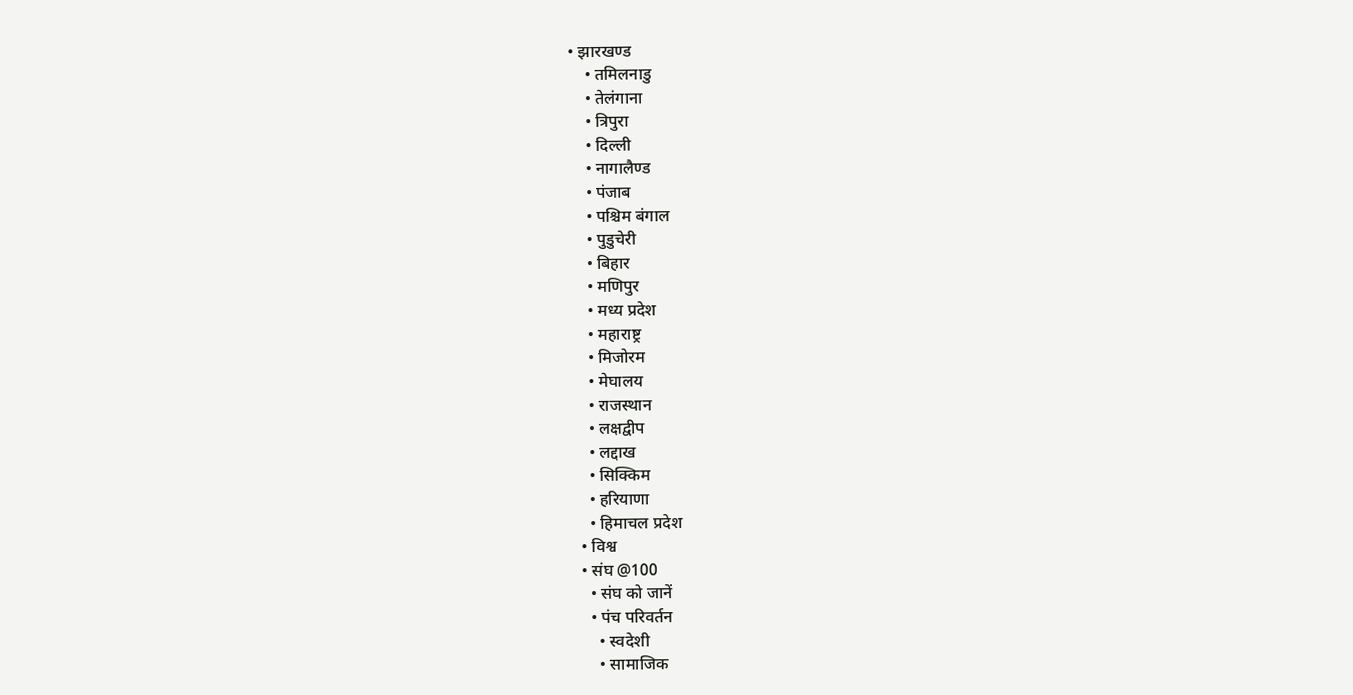• झारखण्‍ड
    • तमिलनाडु
    • तेलंगाना
    • त्रिपुरा
    • दिल्ली
    • नागालैण्‍ड
    • पंजाब
    • पश्चिम बंगाल
    • पुडुचेरी
    • बिहार
    • मणिपुर
    • मध्य प्रदेश
    • महाराष्ट्र
    • मिजोरम
    • मेघालय
    • राजस्थान
    • लक्षद्वीप
    • लद्दाख
    • सिक्किम
    • हरियाणा
    • हिमाचल प्रदेश
  • विश्व
  • संघ @100
    • संघ को जानें
    • पंच परिवर्तन
      • स्वदेशी
      • सामाजिक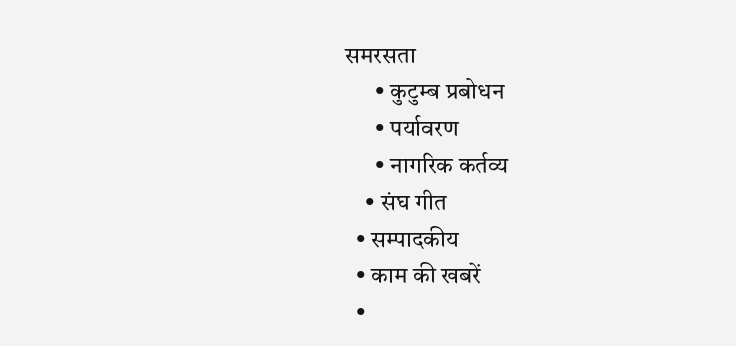समरसता
      • कुटुम्ब प्रबोधन
      • पर्यावरण
      • नागरिक कर्तव्य
    • संघ गीत
  • सम्पादकीय
  • काम की खबरें
  •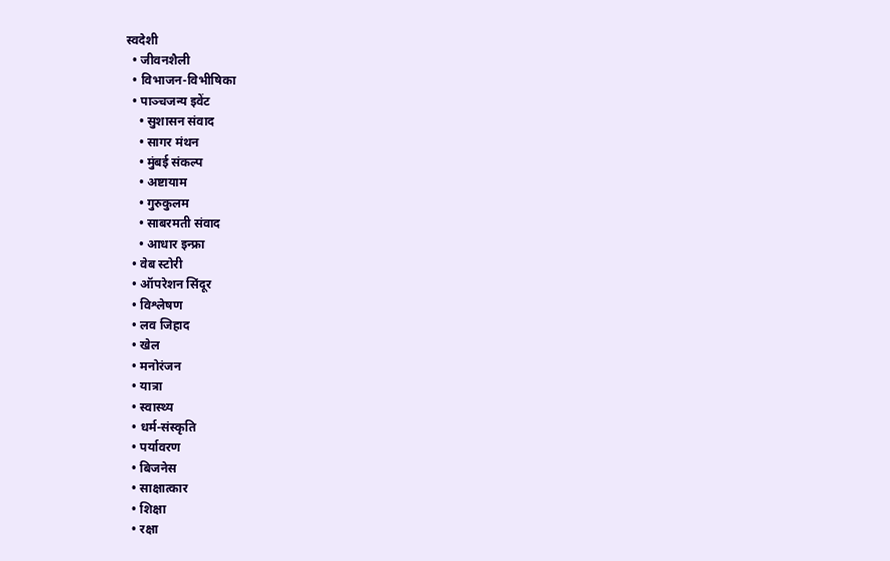स्वदेशी
  • जीवनशैली
  • विभाजन-विभीषिका
  • पाञ्चजन्य इवेंट
    • सुशासन संवाद
    • सागर मंथन
    • मुंबई संकल्प
    • अष्टायाम
    • गुरुकुलम
    • साबरमती संवाद
    • आधार इन्फ्रा
  • वेब स्टोरी
  • ऑपरेशन सिंदूर
  • विश्लेषण
  • लव जिहाद
  • खेल
  • मनोरंजन
  • यात्रा
  • स्वास्थ्य
  • धर्म-संस्कृति
  • पर्यावरण
  • बिजनेस
  • साक्षात्कार
  • शिक्षा
  • रक्षा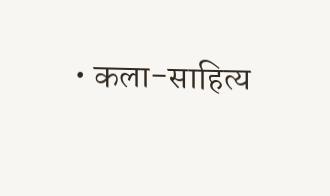• कला-साहित्य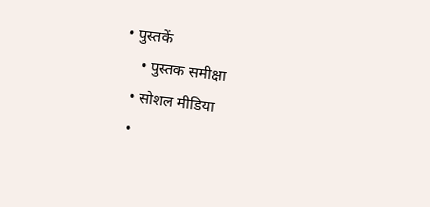• पुस्तकें
    • पुस्तक समीक्षा
  • सोशल मीडिया
  •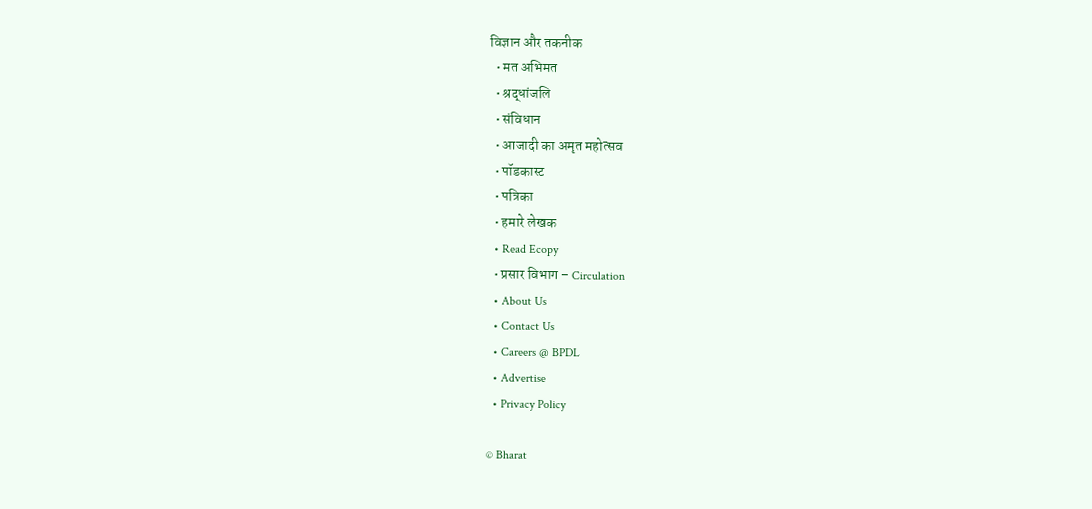विज्ञान और तकनीक
  • मत अभिमत
  • श्रद्धांजलि
  • संविधान
  • आजादी का अमृत महोत्सव
  • पॉडकास्ट
  • पत्रिका
  • हमारे लेखक
  • Read Ecopy
  • प्रसार विभाग – Circulation
  • About Us
  • Contact Us
  • Careers @ BPDL
  • Advertise
  • Privacy Policy

© Bharat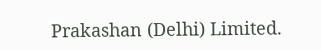Prakashan (Delhi) Limited.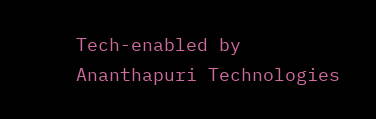Tech-enabled by Ananthapuri Technologies